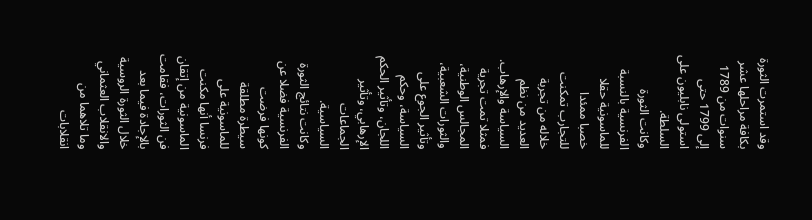وقد استمرت الثورة بكافة مراحلها عشر سنوات من 1789 إلى 1799 حتى استولى نابليون على السلطة.
وكانت الثورة الفرنسية بالنسبة للماسونية حقلا خصبا ممئدا للتجارب تمكنت خلاله من تجربة العديد من نظم السياسة والإرهاب. فمثلا تمت تجرية المجالس الوطنية، والثورات الشعبية، وتأثير الجوع على السياسة، وحكم اللجان، وتأثير الحكم الإرهابي، وتأثير الجماعات السياسية.
وكانت نتائج الثورة الفرنسية فضلا عن كونها فرضت سيطرة مطلقة للماسونية على فرنسا أنها مكنت الماسونية من إتقان فن الثورات، فقامت بالإجادة فيما بعد خلال الثورة الروسية والانقلاب العثماني وما تلاهما من انقلابات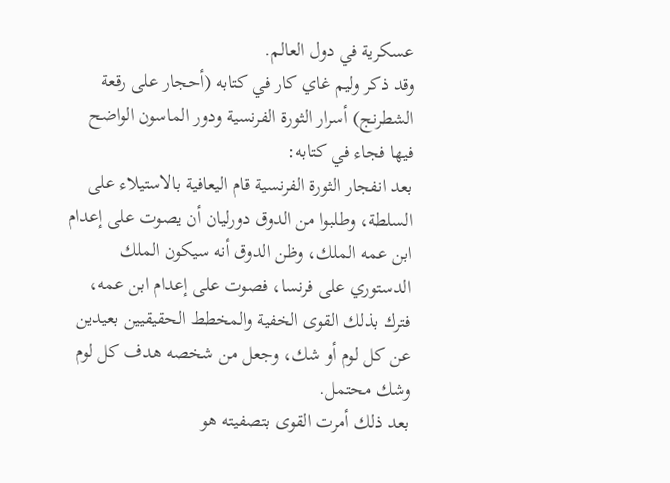عسكرية في دول العالم.
وقد ذكر وليم غاي کار في كتابه (أحجار على رقعة الشطرنج) أسرار الثورة الفرنسية ودور الماسون الواضح فيها فجاء في كتابه:
بعد انفجار الثورة الفرنسية قام اليعافية بالاستيلاء على السلطة، وطلبوا من الدوق دورليان أن يصوت على إعدام ابن عمه الملك، وظن الدوق أنه سيكون الملك الدستوري على فرنسا، فصوت على إعدام ابن عمه، فترك بذلك القوى الخفية والمخطط الحقيقيين بعيدين عن كل لوم أو شك، وجعل من شخصه هدف كل لوم وشك محتمل.
بعد ذلك أمرت القوى بتصفيته هو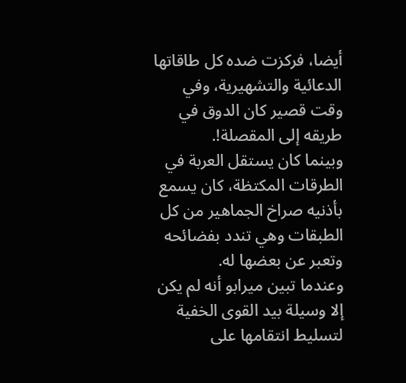أيضا، فركزت ضده كل طاقاتها الدعائية والتشهيرية، وفي وقت قصير كان الدوق في طريقه إلى المقصلة!.
وبينما كان يستقل العربة في الطرقات المكتظة، كان يسمع بأذنيه صراخ الجماهير من كل الطبقات وهي تندد بفضائحه وتعبر عن بعضها له.
وعندما تبين ميرابو أنه لم يكن إلا وسيلة بيد القوى الخفية لتسليط انتقامها على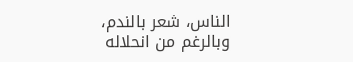الناس، شعر بالندم، وبالرغم من انحلاله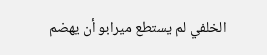الخلفي لم يستطع ميرابو أن يهضم